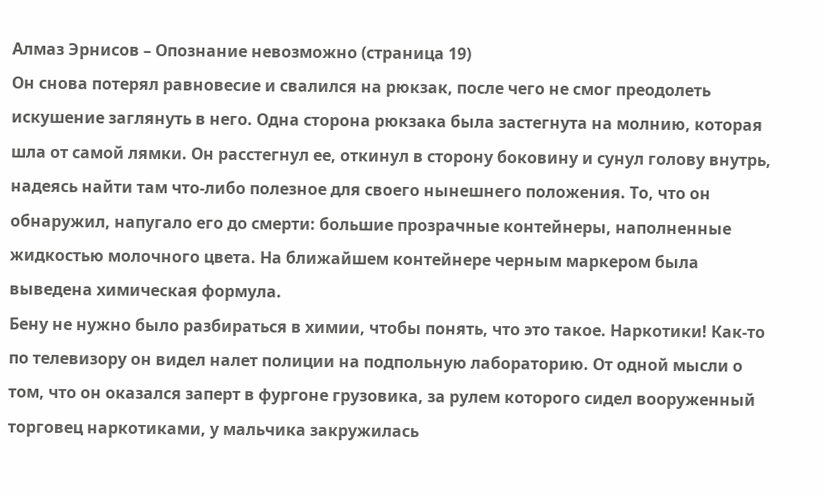Алмаз Эрнисов – Опознание невозможно (страница 19)
Он снова потерял равновесие и свалился на рюкзак, после чего не смог преодолеть искушение заглянуть в него. Одна сторона рюкзака была застегнута на молнию, которая шла от самой лямки. Он расстегнул ее, откинул в сторону боковину и сунул голову внутрь, надеясь найти там что-либо полезное для своего нынешнего положения. То, что он обнаружил, напугало его до смерти: большие прозрачные контейнеры, наполненные жидкостью молочного цвета. На ближайшем контейнере черным маркером была выведена химическая формула.
Бену не нужно было разбираться в химии, чтобы понять, что это такое. Наркотики! Как-то по телевизору он видел налет полиции на подпольную лабораторию. От одной мысли о том, что он оказался заперт в фургоне грузовика, за рулем которого сидел вооруженный торговец наркотиками, у мальчика закружилась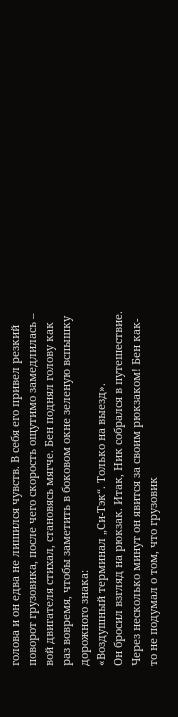голова и он едва не лишился чувств. В себя его привел резкий поворот грузовика, после чего скорость ощутимо замедлилась – вой двигателя стихал, становясь мягче. Бен поднял голову как раз вовремя, чтобы заметить в боковом окне зеленую вспышку дорожного знака:
«Воздушный терминал „Си-Тэк“. Только на выезд».
Он бросил взгляд на рюкзак. Итак, Ник собрался в путешествие. Через несколько минут он явится за своим рюкзаком! Бен как-то не подумал о том, что грузовик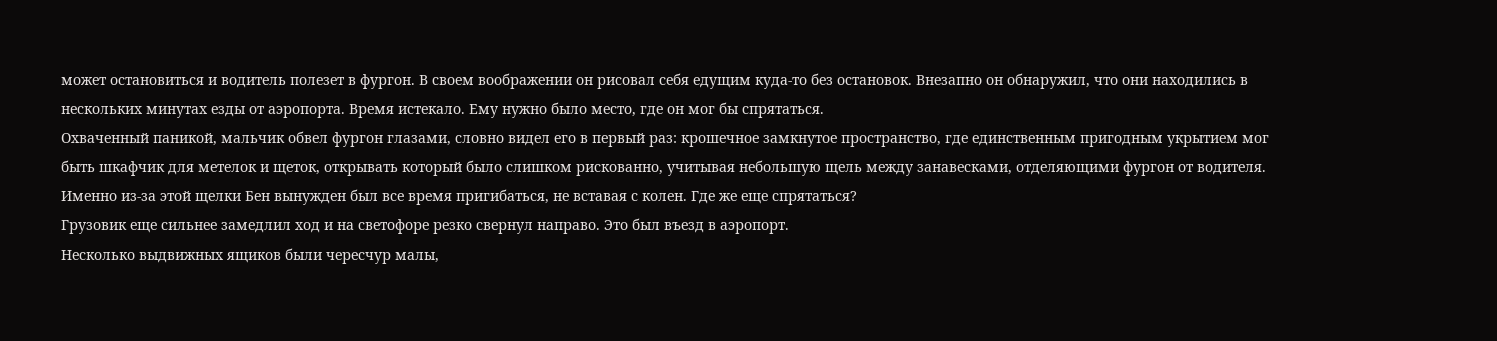может остановиться и водитель полезет в фургон. В своем воображении он рисовал себя едущим куда-то без остановок. Внезапно он обнаружил, что они находились в нескольких минутах езды от аэропорта. Время истекало. Ему нужно было место, где он мог бы спрятаться.
Охваченный паникой, мальчик обвел фургон глазами, словно видел его в первый раз: крошечное замкнутое пространство, где единственным пригодным укрытием мог быть шкафчик для метелок и щеток, открывать который было слишком рискованно, учитывая небольшую щель между занавесками, отделяющими фургон от водителя. Именно из-за этой щелки Бен вынужден был все время пригибаться, не вставая с колен. Где же еще спрятаться?
Грузовик еще сильнее замедлил ход и на светофоре резко свернул направо. Это был въезд в аэропорт.
Несколько выдвижных ящиков были чересчур малы,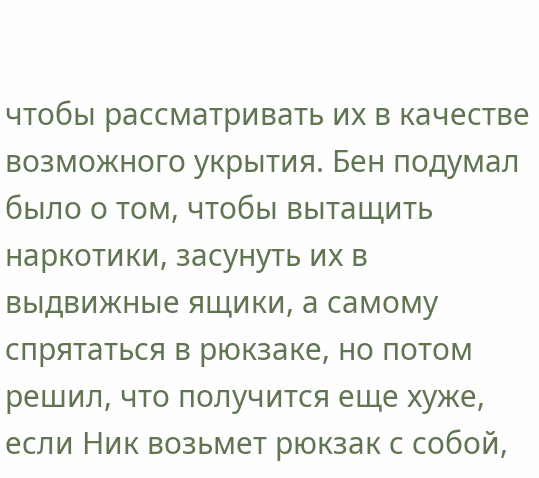чтобы рассматривать их в качестве возможного укрытия. Бен подумал было о том, чтобы вытащить наркотики, засунуть их в выдвижные ящики, а самому спрятаться в рюкзаке, но потом решил, что получится еще хуже, если Ник возьмет рюкзак с собой,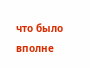что было вполне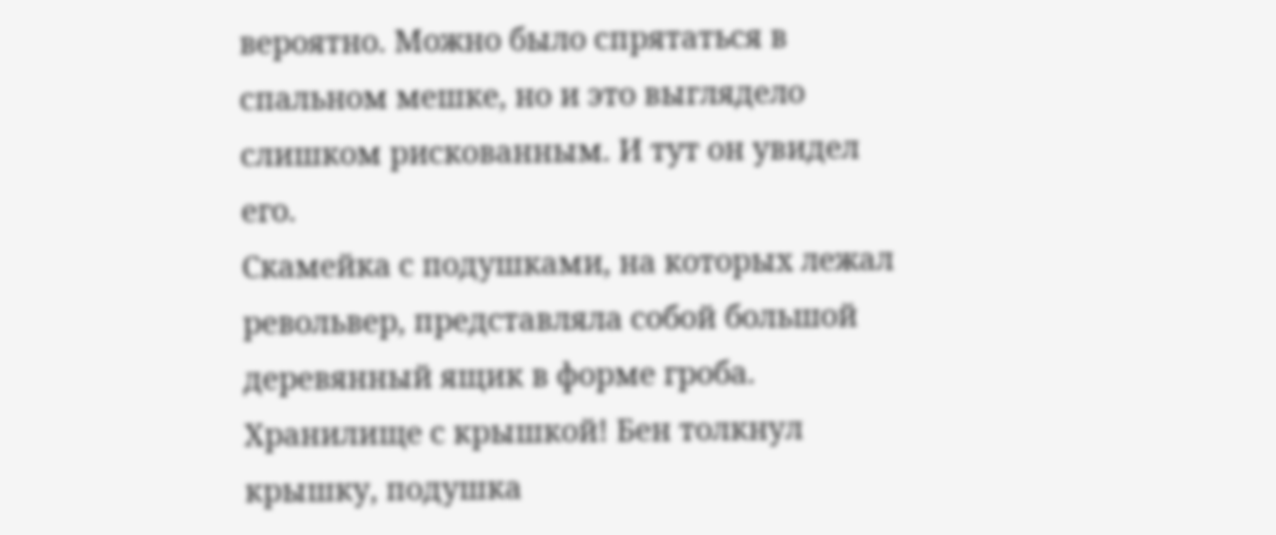вероятно. Можно было спрятаться в спальном мешке, но и это выглядело слишком рискованным. И тут он увидел его.
Скамейка с подушками, на которых лежал револьвер, представляла собой большой деревянный ящик в форме гроба. Хранилище с крышкой! Бен толкнул крышку, подушка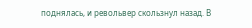поднялась, и револьвер скользнул назад. В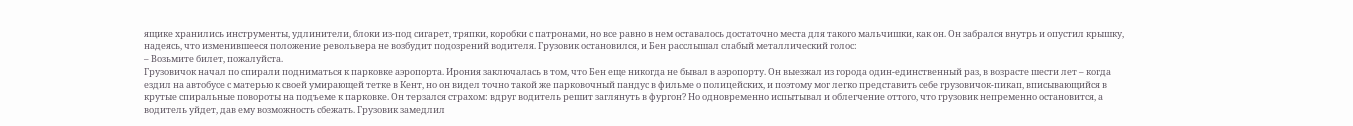ящике хранились инструменты, удлинители, блоки из-под сигарет, тряпки, коробки с патронами, но все равно в нем оставалось достаточно места для такого мальчишки, как он. Он забрался внутрь и опустил крышку, надеясь, что изменившееся положение револьвера не возбудит подозрений водителя. Грузовик остановился, и Бен расслышал слабый металлический голос:
– Возьмите билет, пожалуйста.
Грузовичок начал по спирали подниматься к парковке аэропорта. Ирония заключалась в том, что Бен еще никогда не бывал в аэропорту. Он выезжал из города один-единственный раз, в возрасте шести лет – когда ездил на автобусе с матерью к своей умирающей тетке в Кент, но он видел точно такой же парковочный пандус в фильме о полицейских, и поэтому мог легко представить себе грузовичок-пикап, вписывающийся в крутые спиральные повороты на подъеме к парковке. Он терзался страхом: вдруг водитель решит заглянуть в фургон? Но одновременно испытывал и облегчение оттого, что грузовик непременно остановится, а водитель уйдет, дав ему возможность сбежать. Грузовик замедлил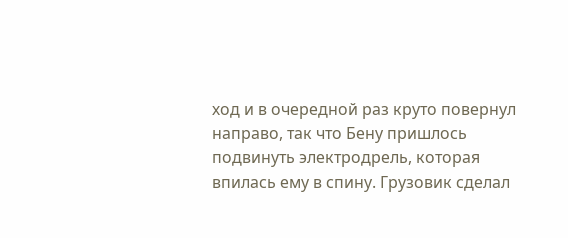ход и в очередной раз круто повернул направо, так что Бену пришлось подвинуть электродрель, которая впилась ему в спину. Грузовик сделал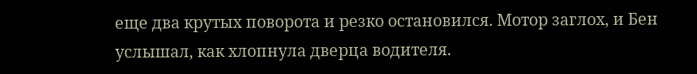еще два крутых поворота и резко остановился. Мотор заглох, и Бен услышал, как хлопнула дверца водителя.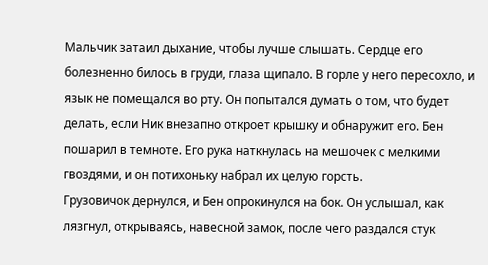Мальчик затаил дыхание, чтобы лучше слышать. Сердце его болезненно билось в груди, глаза щипало. В горле у него пересохло, и язык не помещался во рту. Он попытался думать о том, что будет делать, если Ник внезапно откроет крышку и обнаружит его. Бен пошарил в темноте. Его рука наткнулась на мешочек с мелкими гвоздями, и он потихоньку набрал их целую горсть.
Грузовичок дернулся, и Бен опрокинулся на бок. Он услышал, как лязгнул, открываясь, навесной замок, после чего раздался стук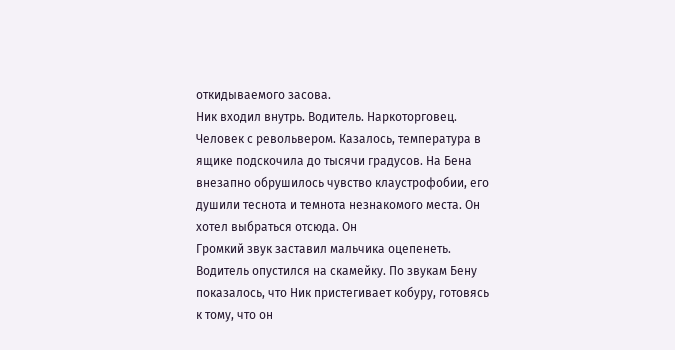откидываемого засова.
Ник входил внутрь. Водитель. Наркоторговец. Человек с револьвером. Казалось, температура в ящике подскочила до тысячи градусов. На Бена внезапно обрушилось чувство клаустрофобии, его душили теснота и темнота незнакомого места. Он хотел выбраться отсюда. Он
Громкий звук заставил мальчика оцепенеть. Водитель опустился на скамейку. По звукам Бену показалось, что Ник пристегивает кобуру, готовясь к тому, что он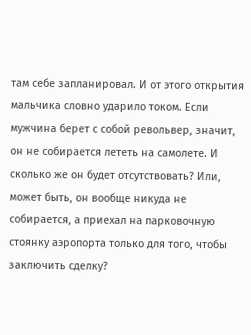там себе запланировал. И от этого открытия мальчика словно ударило током. Если мужчина берет с собой револьвер, значит, он не собирается лететь на самолете. И сколько же он будет отсутствовать? Или, может быть, он вообще никуда не собирается, а приехал на парковочную стоянку аэропорта только для того, чтобы заключить сделку?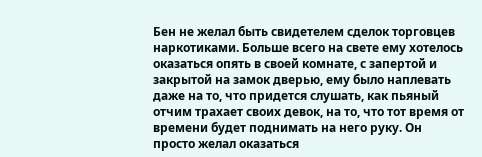Бен не желал быть свидетелем сделок торговцев наркотиками. Больше всего на свете ему хотелось оказаться опять в своей комнате, с запертой и закрытой на замок дверью, ему было наплевать даже на то, что придется слушать, как пьяный отчим трахает своих девок, на то, что тот время от времени будет поднимать на него руку. Он просто желал оказаться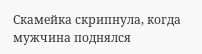Скамейка скрипнула, когда мужчина поднялся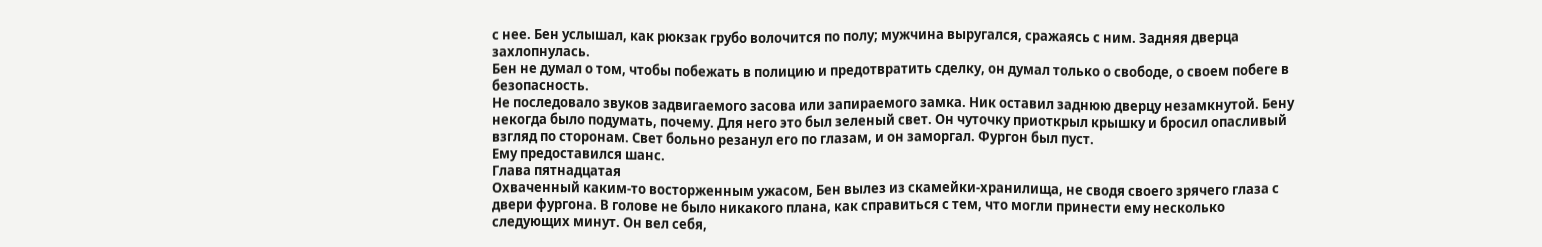с нее. Бен услышал, как рюкзак грубо волочится по полу; мужчина выругался, сражаясь с ним. Задняя дверца захлопнулась.
Бен не думал о том, чтобы побежать в полицию и предотвратить сделку, он думал только о свободе, о своем побеге в безопасность.
Не последовало звуков задвигаемого засова или запираемого замка. Ник оставил заднюю дверцу незамкнутой. Бену некогда было подумать, почему. Для него это был зеленый свет. Он чуточку приоткрыл крышку и бросил опасливый взгляд по сторонам. Свет больно резанул его по глазам, и он заморгал. Фургон был пуст.
Ему предоставился шанс.
Глава пятнадцатая
Охваченный каким-то восторженным ужасом, Бен вылез из скамейки-хранилища, не сводя своего зрячего глаза с двери фургона. В голове не было никакого плана, как справиться с тем, что могли принести ему несколько следующих минут. Он вел себя,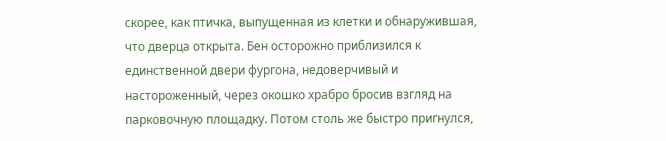скорее, как птичка, выпущенная из клетки и обнаружившая, что дверца открыта. Бен осторожно приблизился к единственной двери фургона, недоверчивый и настороженный, через окошко храбро бросив взгляд на парковочную площадку. Потом столь же быстро пригнулся,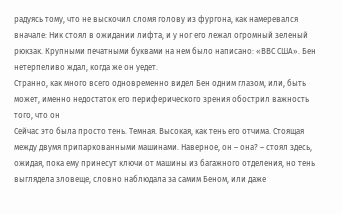радуясь тому, что не выскочил сломя голову из фургона, как намеревался вначале: Ник стоял в ожидании лифта, и у ног его лежал огромный зеленый рюкзак. Крупными печатными буквами на нем было написано: «ВВС США». Бен нетерпеливо ждал, когда же он уедет.
Странно, как много всего одновременно видел Бен одним глазом, или, быть может, именно недостаток его периферического зрения обострил важность того, что он
Сейчас это была просто тень. Темная. Высокая, как тень его отчима. Стоящая между двумя припаркованными машинами. Наверное, он – она? – стоял здесь, ожидая, пока ему принесут ключи от машины из багажного отделения, но тень выглядела зловеще, словно наблюдала за самим Беном, или даже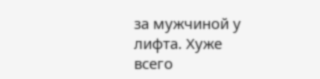за мужчиной у лифта. Хуже всего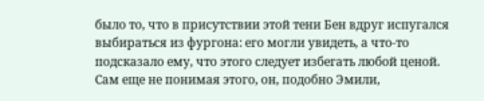было то, что в присутствии этой тени Бен вдруг испугался выбираться из фургона: его могли увидеть, а что-то подсказало ему, что этого следует избегать любой ценой. Сам еще не понимая этого, он, подобно Эмили,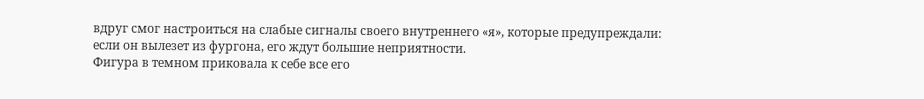вдруг смог настроиться на слабые сигналы своего внутреннего «я», которые предупреждали: если он вылезет из фургона, его ждут большие неприятности.
Фигура в темном приковала к себе все его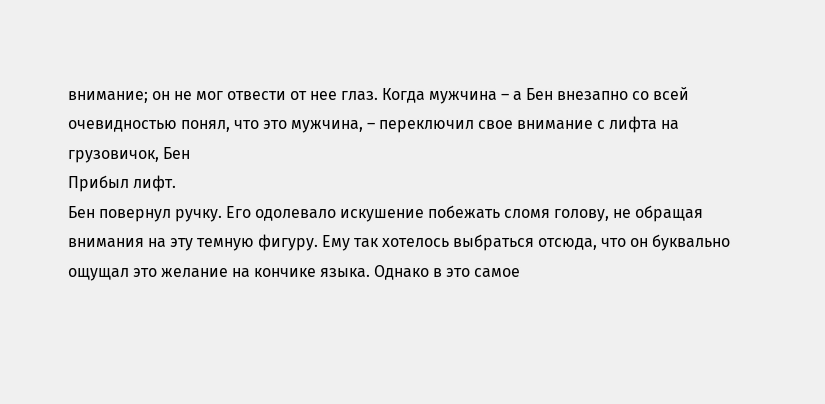внимание; он не мог отвести от нее глаз. Когда мужчина – а Бен внезапно со всей очевидностью понял, что это мужчина, – переключил свое внимание с лифта на грузовичок, Бен
Прибыл лифт.
Бен повернул ручку. Его одолевало искушение побежать сломя голову, не обращая внимания на эту темную фигуру. Ему так хотелось выбраться отсюда, что он буквально ощущал это желание на кончике языка. Однако в это самое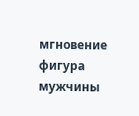мгновение фигура мужчины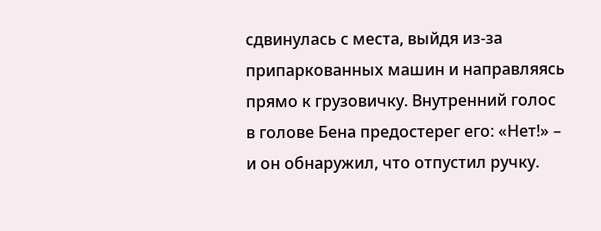сдвинулась с места, выйдя из-за припаркованных машин и направляясь прямо к грузовичку. Внутренний голос в голове Бена предостерег его: «Нет!» – и он обнаружил, что отпустил ручку.